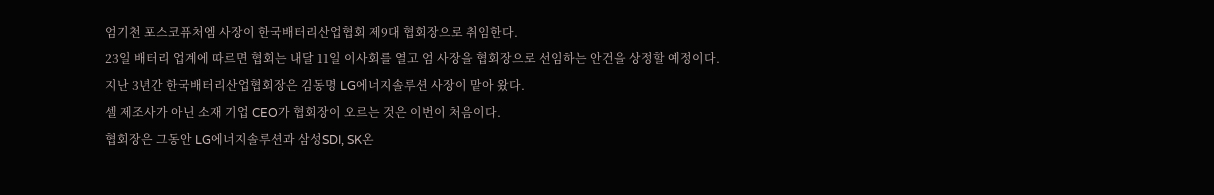엄기천 포스코퓨처엠 사장이 한국배터리산업협회 제9대 협회장으로 취임한다.
23일 배터리 업계에 따르면 협회는 내달 11일 이사회를 열고 엄 사장을 협회장으로 선임하는 안건을 상정할 예정이다.
지난 3년간 한국배터리산업협회장은 김동명 LG에너지솔루션 사장이 맡아 왔다.
셀 제조사가 아닌 소재 기업 CEO가 협회장이 오르는 것은 이번이 처음이다.
협회장은 그동안 LG에너지솔루션과 삼성SDI, SK온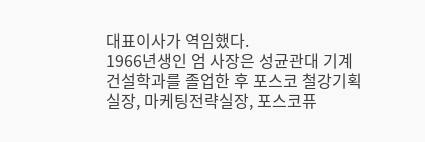대표이사가 역임했다.
1966년생인 엄 사장은 성균관대 기계건설학과를 졸업한 후 포스코 철강기획실장, 마케팅전략실장, 포스코퓨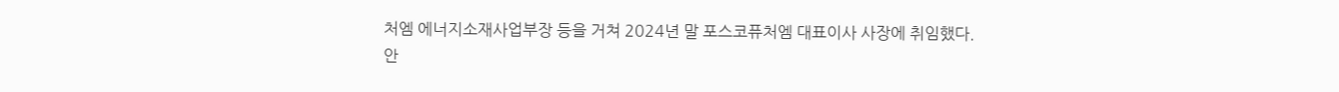처엠 에너지소재사업부장 등을 거쳐 2024년 말 포스코퓨처엠 대표이사 사장에 취임했다.
안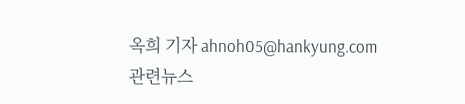옥희 기자 ahnoh05@hankyung.com
관련뉴스